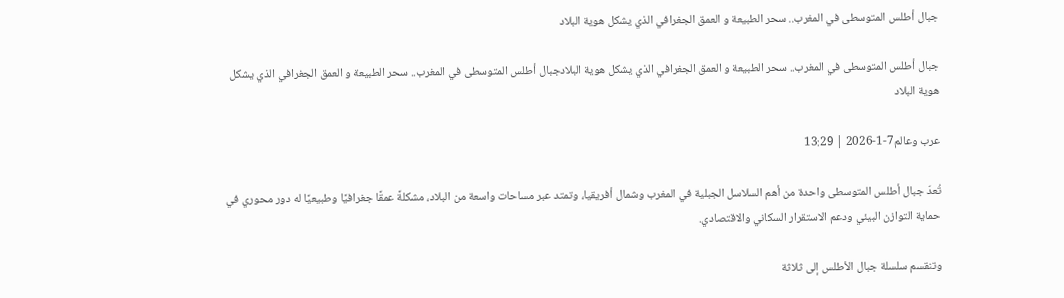جبال أطلس المتوسطى في المغرب.. سحر الطبيعة و العمق الجغرافي الذي يشكل هوية البلاد

جبال أطلس المتوسطى في المغرب.. سحر الطبيعة و العمق الجغرافي الذي يشكل هوية البلادجبال أطلس المتوسطى في المغرب.. سحر الطبيعة و العمق الجغرافي الذي يشكل هوية البلاد

عرب وعالم7-1-2026 | 13:29

تُعدّ جبال أطلس المتوسطى واحدة من أهم السلاسل الجبلية في المغرب وشمال أفريقيا، وتمتد عبر مساحات واسعة من البلاد، مشكلةً عمقًا جغرافيًا وطبيعيًا له دور محوري في حماية التوازن البيئي ودعم الاستقرار السكاني والاقتصادي.

وتنقسم سلسلة جبال الأطلس إلى ثلاثة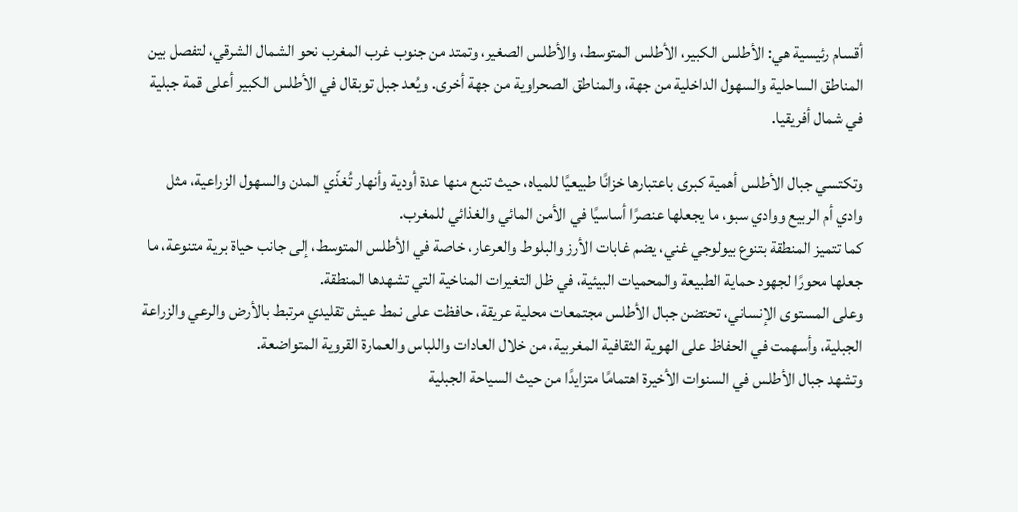أقسام رئيسية هي: الأطلس الكبير، الأطلس المتوسط، والأطلس الصغير، وتمتد من جنوب غرب المغرب نحو الشمال الشرقي، لتفصل بين المناطق الساحلية والسهول الداخلية من جهة، والمناطق الصحراوية من جهة أخرى. ويُعد جبل توبقال في الأطلس الكبير أعلى قمة جبلية في شمال أفريقيا.

وتكتسي جبال الأطلس أهمية كبرى باعتبارها خزانًا طبيعيًا للمياه، حيث تنبع منها عدة أودية وأنهار تُغذّي المدن والسهول الزراعية، مثل وادي أم الربيع ووادي سبو، ما يجعلها عنصرًا أساسيًا في الأمن المائي والغذائي للمغرب.
كما تتميز المنطقة بتنوع بيولوجي غني، يضم غابات الأرز والبلوط والعرعار، خاصة في الأطلس المتوسط، إلى جانب حياة برية متنوعة، ما جعلها محورًا لجهود حماية الطبيعة والمحميات البيئية، في ظل التغيرات المناخية التي تشهدها المنطقة.
وعلى المستوى الإنساني، تحتضن جبال الأطلس مجتمعات محلية عريقة، حافظت على نمط عيش تقليدي مرتبط بالأرض والرعي والزراعة الجبلية، وأسهمت في الحفاظ على الهوية الثقافية المغربية، من خلال العادات واللباس والعمارة القروية المتواضعة.
وتشهد جبال الأطلس في السنوات الأخيرة اهتمامًا متزايدًا من حيث السياحة الجبلية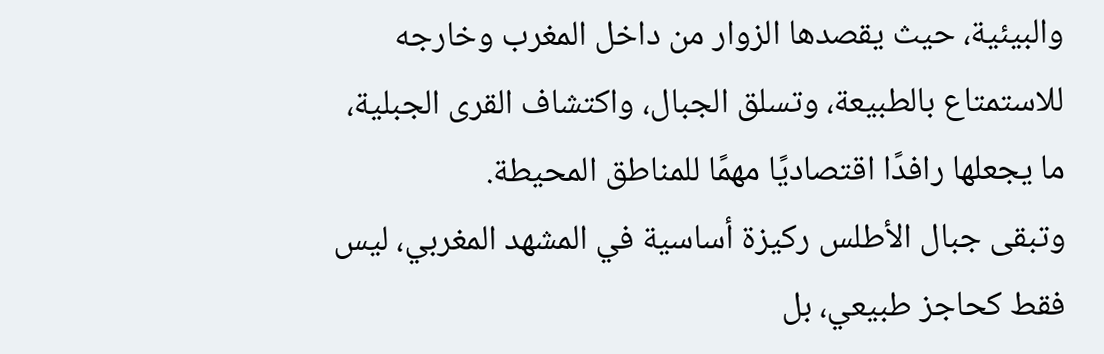والبيئية، حيث يقصدها الزوار من داخل المغرب وخارجه للاستمتاع بالطبيعة، وتسلق الجبال، واكتشاف القرى الجبلية، ما يجعلها رافدًا اقتصاديًا مهمًا للمناطق المحيطة.
وتبقى جبال الأطلس ركيزة أساسية في المشهد المغربي، ليس فقط كحاجز طبيعي، بل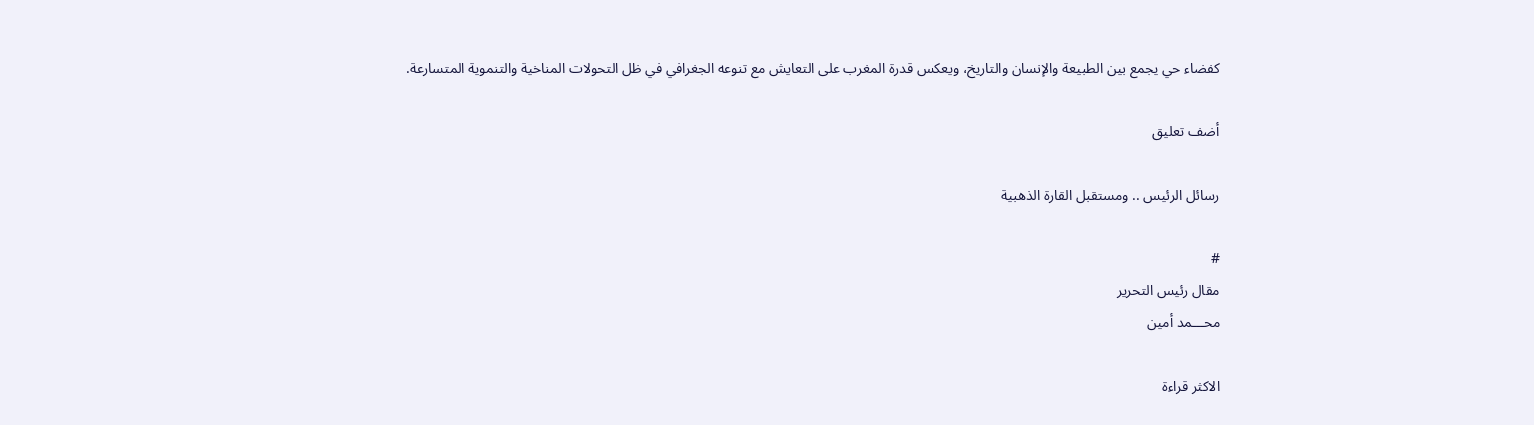كفضاء حي يجمع بين الطبيعة والإنسان والتاريخ، ويعكس قدرة المغرب على التعايش مع تنوعه الجغرافي في ظل التحولات المناخية والتنموية المتسارعة.

أضف تعليق

رسائل الرئيس .. ومستقبل القارة الذهبية

#
مقال رئيس التحرير
محـــمد أمين

الاكثر قراءة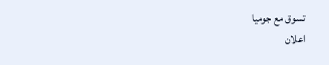تسوق مع جوميا
اعلان